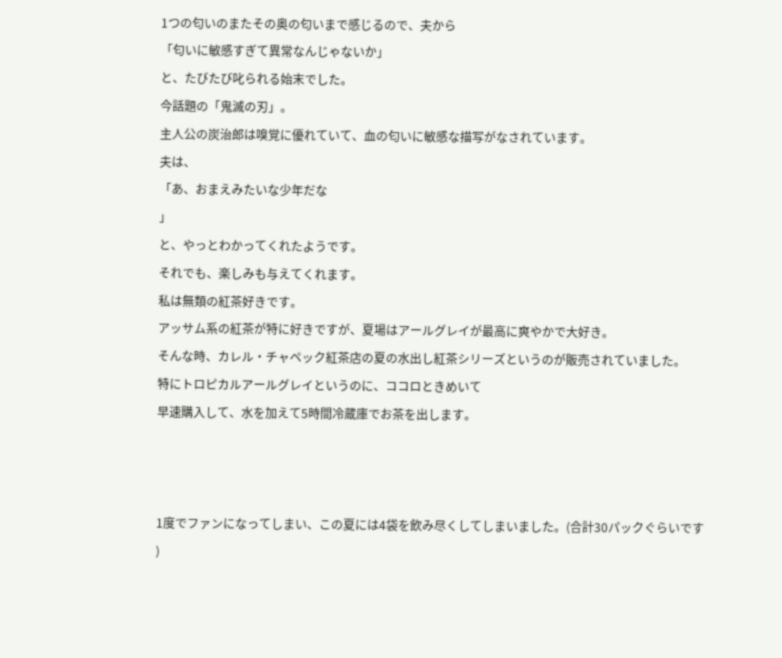1つの匂いのまたその奥の匂いまで感じるので、夫から
「匂いに敏感すぎて異常なんじゃないか」
と、たびたび叱られる始末でした。
今話題の「鬼滅の刃」。
主人公の炭治郎は嗅覚に優れていて、血の匂いに敏感な描写がなされています。
夫は、
「あ、おまえみたいな少年だな
」
と、やっとわかってくれたようです。
それでも、楽しみも与えてくれます。
私は無類の紅茶好きです。
アッサム系の紅茶が特に好きですが、夏場はアールグレイが最高に爽やかで大好き。
そんな時、カレル・チャペック紅茶店の夏の水出し紅茶シリーズというのが販売されていました。
特にトロピカルアールグレイというのに、ココロときめいて
早速購入して、水を加えて5時間冷蔵庫でお茶を出します。



1度でファンになってしまい、この夏には4袋を飲み尽くしてしまいました。(合計30パックぐらいです
)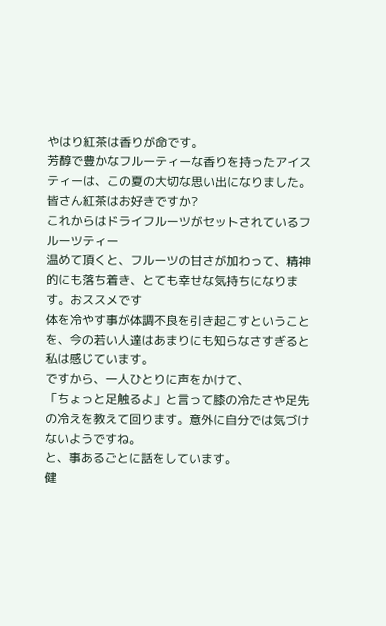やはり紅茶は香りが命です。
芳醇で豊かなフルーティーな香りを持ったアイスティーは、この夏の大切な思い出になりました。
皆さん紅茶はお好きですか?
これからはドライフルーツがセットされているフルーツティー
温めて頂くと、フルーツの甘さが加わって、精神的にも落ち着き、とても幸せな気持ちになります。おススメです
体を冷やす事が体調不良を引き起こすということを、今の若い人達はあまりにも知らなさすぎると私は感じています。
ですから、一人ひとりに声をかけて、
「ちょっと足触るよ」と言って膝の冷たさや足先の冷えを教えて回ります。意外に自分では気づけないようですね。
と、事あるごとに話をしています。
健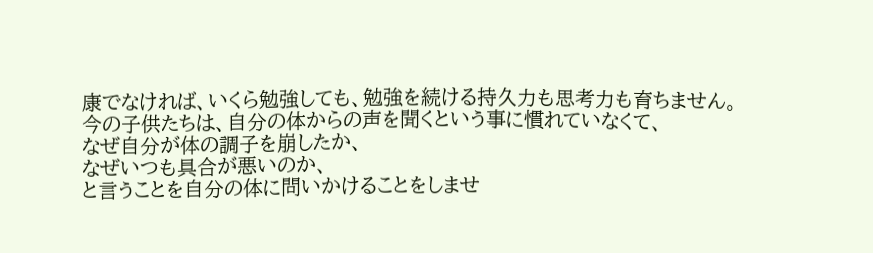康でなければ、いくら勉強しても、勉強を続ける持久力も思考力も育ちません。
今の子供たちは、自分の体からの声を聞くという事に慣れていなくて、
なぜ自分が体の調子を崩したか、
なぜいつも具合が悪いのか、
と言うことを自分の体に問いかけることをしませ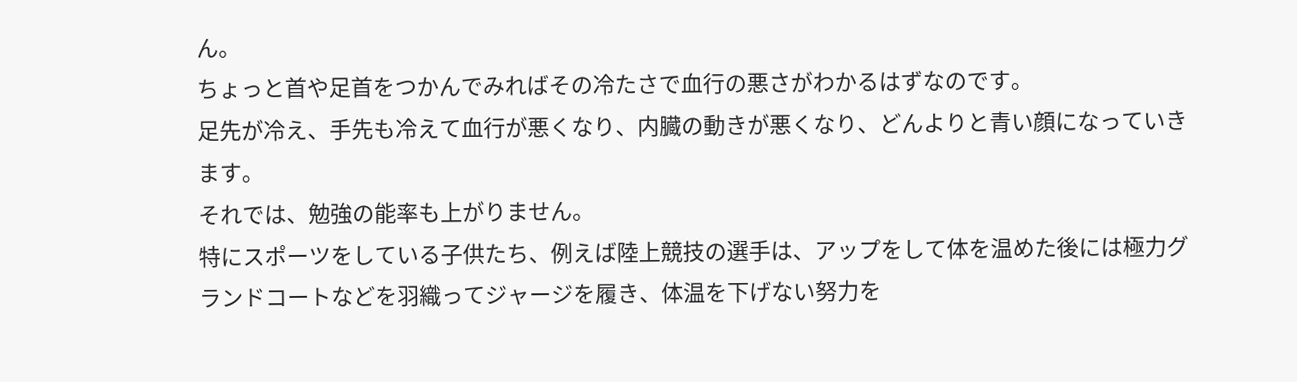ん。
ちょっと首や足首をつかんでみればその冷たさで血行の悪さがわかるはずなのです。
足先が冷え、手先も冷えて血行が悪くなり、内臓の動きが悪くなり、どんよりと青い顔になっていきます。
それでは、勉強の能率も上がりません。
特にスポーツをしている子供たち、例えば陸上競技の選手は、アップをして体を温めた後には極力グランドコートなどを羽織ってジャージを履き、体温を下げない努力を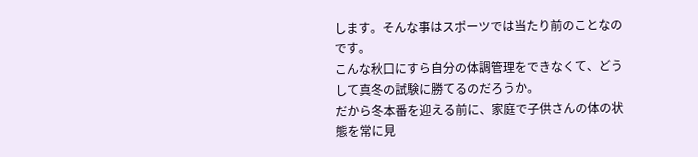します。そんな事はスポーツでは当たり前のことなのです。
こんな秋口にすら自分の体調管理をできなくて、どうして真冬の試験に勝てるのだろうか。
だから冬本番を迎える前に、家庭で子供さんの体の状態を常に見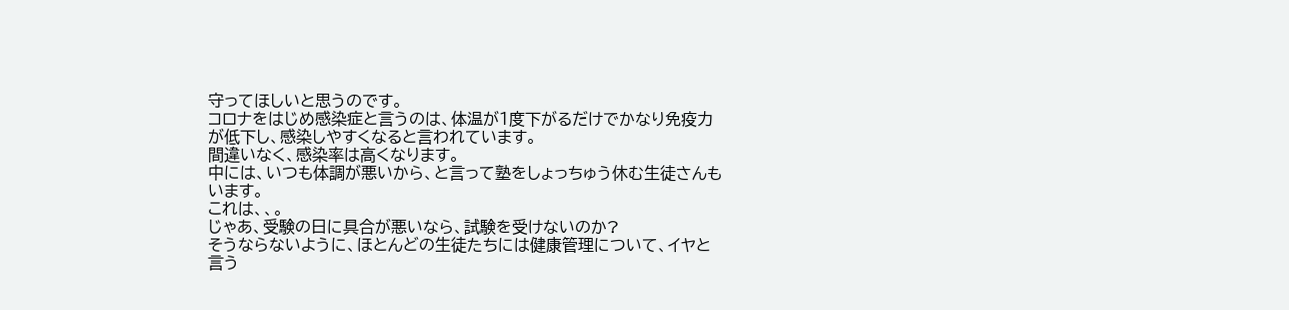守ってほしいと思うのです。
コロナをはじめ感染症と言うのは、体温が1度下がるだけでかなり免疫力が低下し、感染しやすくなると言われています。
間違いなく、感染率は高くなります。
中には、いつも体調が悪いから、と言って塾をしょっちゅう休む生徒さんもいます。
これは、、。
じゃあ、受験の日に具合が悪いなら、試験を受けないのか?
そうならないように、ほとんどの生徒たちには健康管理について、イヤと言う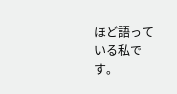ほど語っている私です。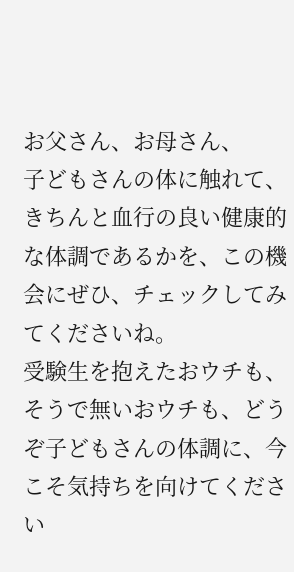お父さん、お母さん、
子どもさんの体に触れて、きちんと血行の良い健康的な体調であるかを、この機会にぜひ、チェックしてみてくださいね。
受験生を抱えたおウチも、そうで無いおウチも、どうぞ子どもさんの体調に、今こそ気持ちを向けてください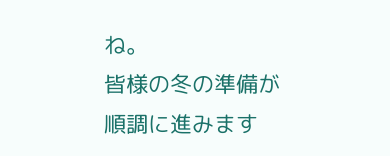ね。
皆様の冬の準備が順調に進みます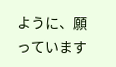ように、願っています